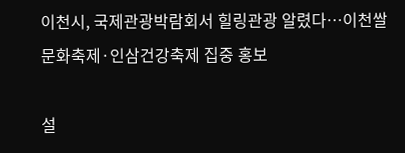이천시, 국제관광박람회서 힐링관광 알렸다…이천쌀문화축제·인삼건강축제 집중 홍보

설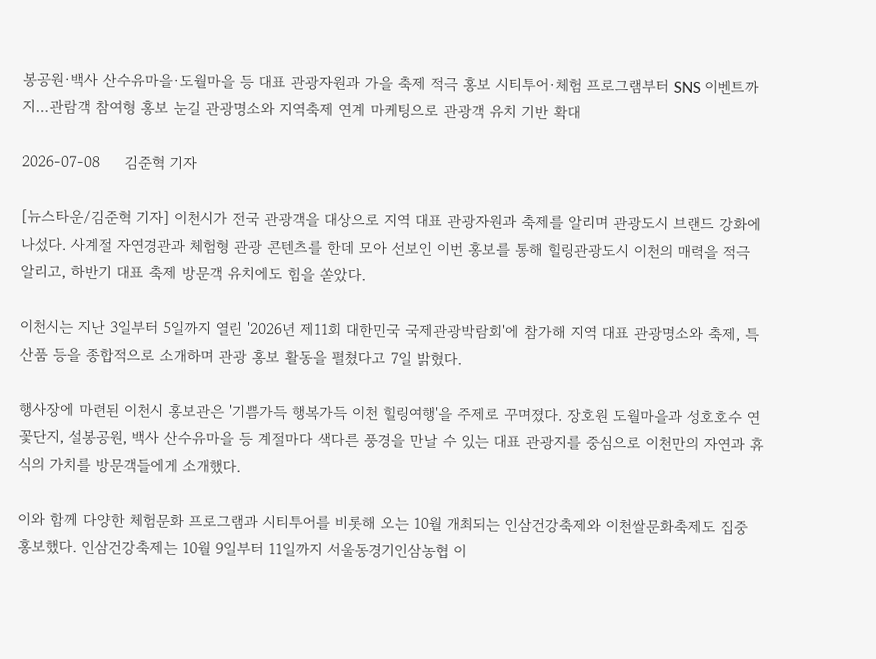봉공원·백사 산수유마을·도월마을 등 대표 관광자원과 가을 축제 적극 홍보 시티투어·체험 프로그램부터 SNS 이벤트까지…관람객 참여형 홍보 눈길 관광명소와 지역축제 연계 마케팅으로 관광객 유치 기반 확대

2026-07-08     김준혁 기자

[뉴스타운/김준혁 기자] 이천시가 전국 관광객을 대상으로 지역 대표 관광자원과 축제를 알리며 관광도시 브랜드 강화에 나섰다. 사계절 자연경관과 체험형 관광 콘텐츠를 한데 모아 선보인 이번 홍보를 통해 힐링관광도시 이천의 매력을 적극 알리고, 하반기 대표 축제 방문객 유치에도 힘을 쏟았다.

이천시는 지난 3일부터 5일까지 열린 '2026년 제11회 대한민국 국제관광박람회'에 참가해 지역 대표 관광명소와 축제, 특산품 등을 종합적으로 소개하며 관광 홍보 활동을 펼쳤다고 7일 밝혔다.

행사장에 마련된 이천시 홍보관은 '기쁨가득 행복가득 이천 힐링여행'을 주제로 꾸며졌다. 장호원 도월마을과 성호호수 연꽃단지, 설봉공원, 백사 산수유마을 등 계절마다 색다른 풍경을 만날 수 있는 대표 관광지를 중심으로 이천만의 자연과 휴식의 가치를 방문객들에게 소개했다.

이와 함께 다양한 체험문화 프로그램과 시티투어를 비롯해 오는 10월 개최되는 인삼건강축제와 이천쌀문화축제도 집중 홍보했다. 인삼건강축제는 10월 9일부터 11일까지 서울동경기인삼농협 이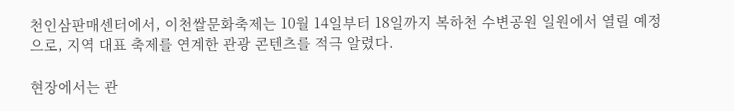천인삼판매센터에서, 이천쌀문화축제는 10월 14일부터 18일까지 복하천 수변공원 일원에서 열릴 예정으로, 지역 대표 축제를 연계한 관광 콘텐츠를 적극 알렸다.

현장에서는 관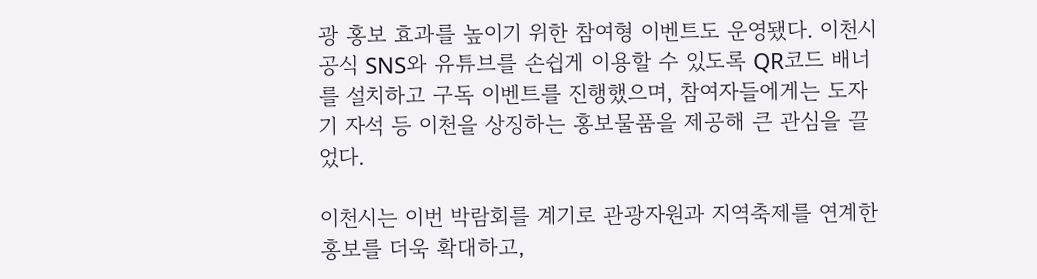광 홍보 효과를 높이기 위한 참여형 이벤트도 운영됐다. 이천시 공식 SNS와 유튜브를 손쉽게 이용할 수 있도록 QR코드 배너를 설치하고 구독 이벤트를 진행했으며, 참여자들에게는 도자기 자석 등 이천을 상징하는 홍보물품을 제공해 큰 관심을 끌었다.

이천시는 이번 박람회를 계기로 관광자원과 지역축제를 연계한 홍보를 더욱 확대하고,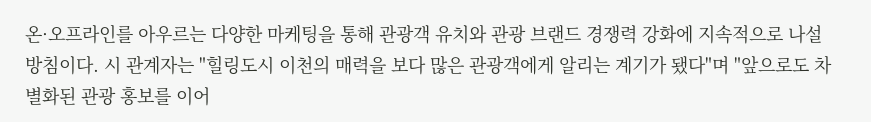온·오프라인를 아우르는 다양한 마케팅을 통해 관광객 유치와 관광 브랜드 경쟁력 강화에 지속적으로 나설 방침이다. 시 관계자는 "힐링도시 이천의 매력을 보다 많은 관광객에게 알리는 계기가 됐다"며 "앞으로도 차별화된 관광 홍보를 이어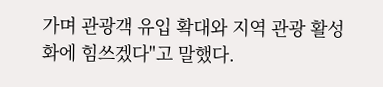가며 관광객 유입 확대와 지역 관광 활성화에 힘쓰겠다"고 말했다.